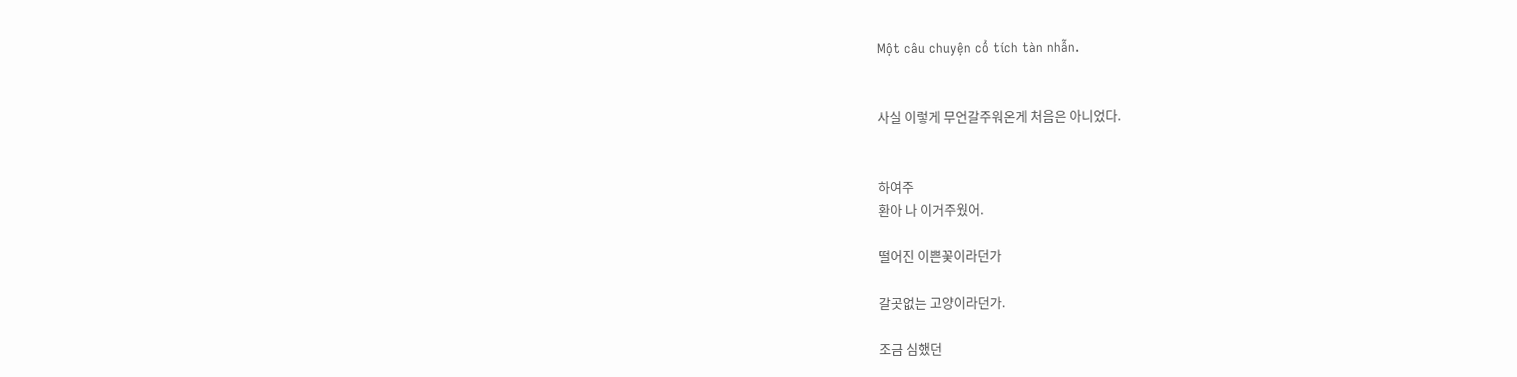Một câu chuyện cổ tích tàn nhẫn.


사실 이렇게 무언갈주워온게 처음은 아니었다.


하여주
환아 나 이거주웠어.

떨어진 이쁜꽃이라던가

갈곳없는 고양이라던가.

조금 심했던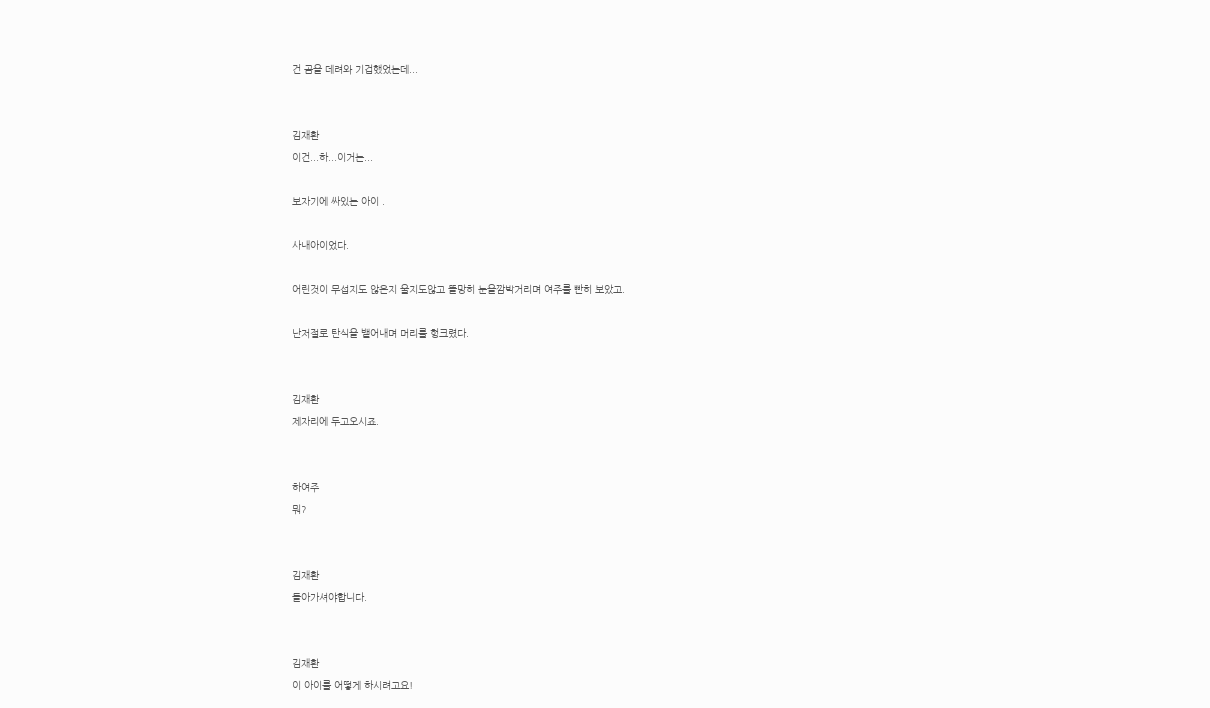건 곰을 데려와 기겁했었는데...


김재환
이건...하...이거는...

보자기에 싸있는 아이 .

사내아이었다.

어린것이 무섭지도 않은지 울지도않고 똘망히 눈을깜박거리며 여주를 빤히 보았고.

난저절로 탄식을 뱉어내며 머리를 헝크렸다.


김재환
제자리에 두고오시죠.


하여주
뭐?


김재환
돌아가셔야합니다.


김재환
이 아이를 어떻게 하시려고요!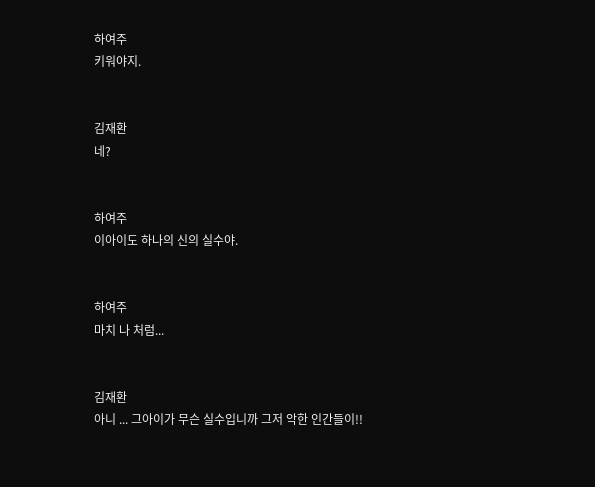하여주
키워야지.


김재환
네?


하여주
이아이도 하나의 신의 실수야.


하여주
마치 나 처럼...


김재환
아니 ... 그아이가 무슨 실수입니까 그저 악한 인간들이!!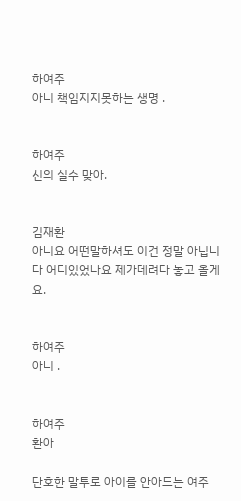하여주
아니 책임지지못하는 생명 .


하여주
신의 실수 맞아.


김재환
아니요 어떤말하셔도 이건 정말 아닙니다 어디있었나요 제가데려다 놓고 올게요.


하여주
아니 .


하여주
환아

단호한 말투로 아이를 안아드는 여주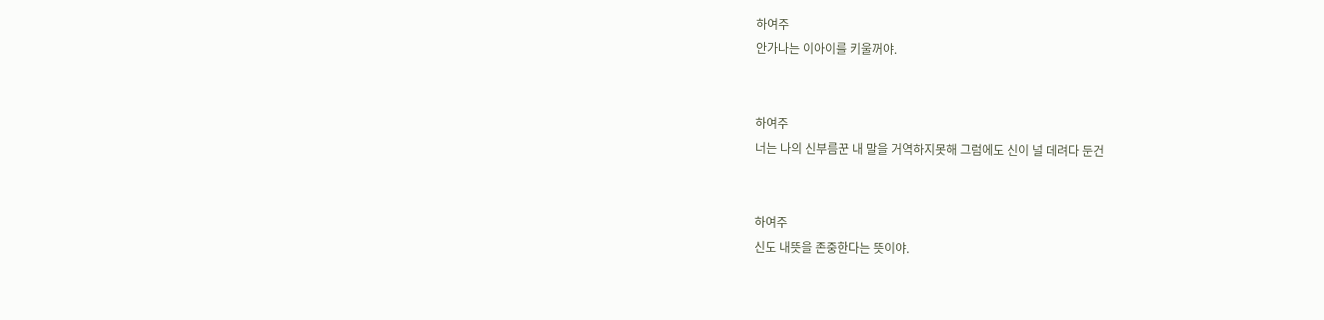하여주
안가나는 이아이를 키울꺼야.


하여주
너는 나의 신부름꾼 내 말을 거역하지못해 그럼에도 신이 널 데려다 둔건


하여주
신도 내뜻을 존중한다는 뜻이야.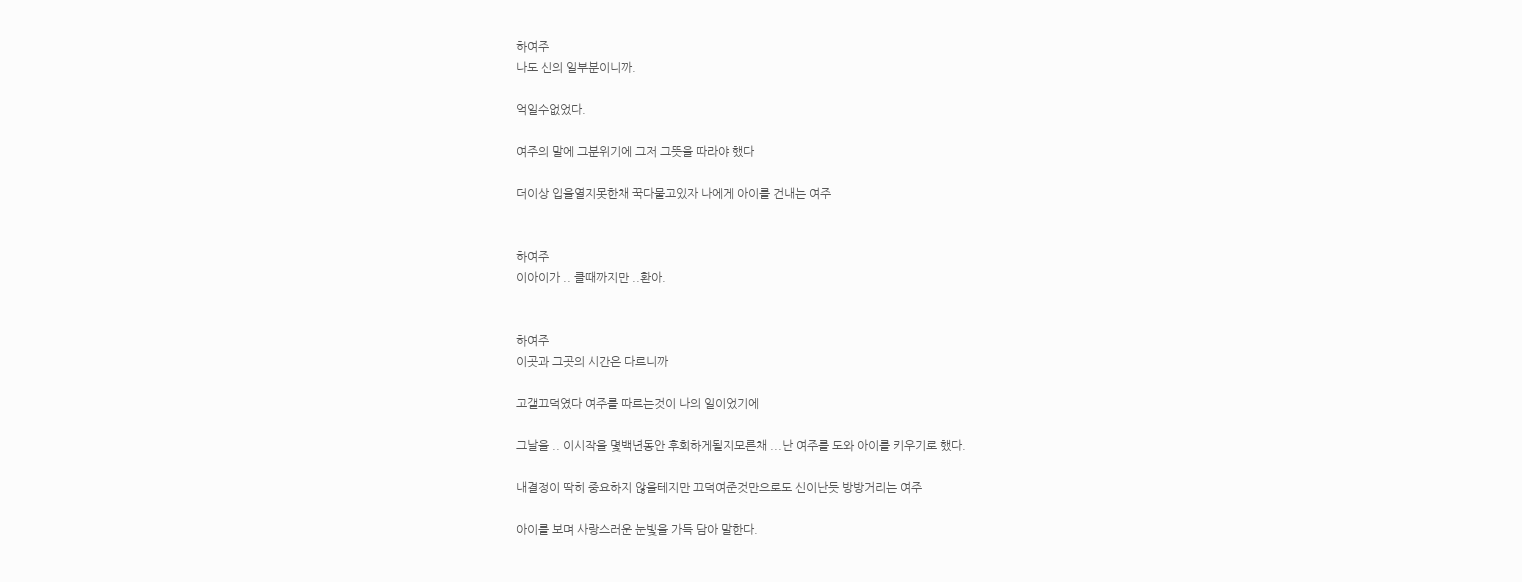하여주
나도 신의 일부분이니까.

억일수없었다.

여주의 말에 그분위기에 그저 그뜻을 따라야 했다

더이상 입을열지못한채 꾹다물고있자 나에게 아이를 건내는 여주


하여주
이아이가 .. 클때까지만 ..환아.


하여주
이곳과 그곳의 시간은 다르니까

고갤끄덕였다 여주를 따르는것이 나의 일이었기에

그날을 .. 이시작을 몇백년동안 후회하게될지모른채 ...난 여주를 도와 아이를 키우기로 했다.

내결정이 딱히 중요하지 않을테지만 끄덕여준것만으로도 신이난듯 방방거리는 여주

아이를 보며 사랑스러운 눈빛을 가득 담아 말한다.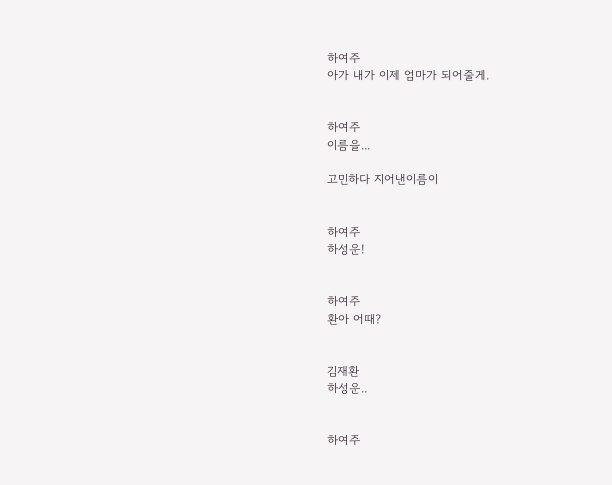하여주
아가 내가 이제 엄마가 되어줄게.


하여주
이름을...

고민하다 지어낸이름이


하여주
하성운!


하여주
환아 어때?


김재환
하성운..


하여주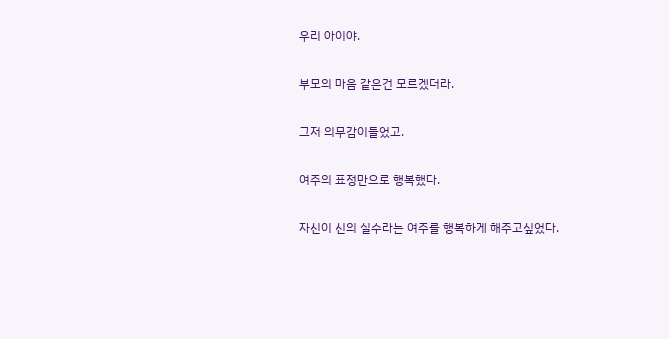우리 아이야.

부모의 마음 같은건 모르겠더라.

그저 의무감이들었고.

여주의 표정만으로 행복했다.

자신이 신의 실수라는 여주를 행복하게 해주고싶었다.